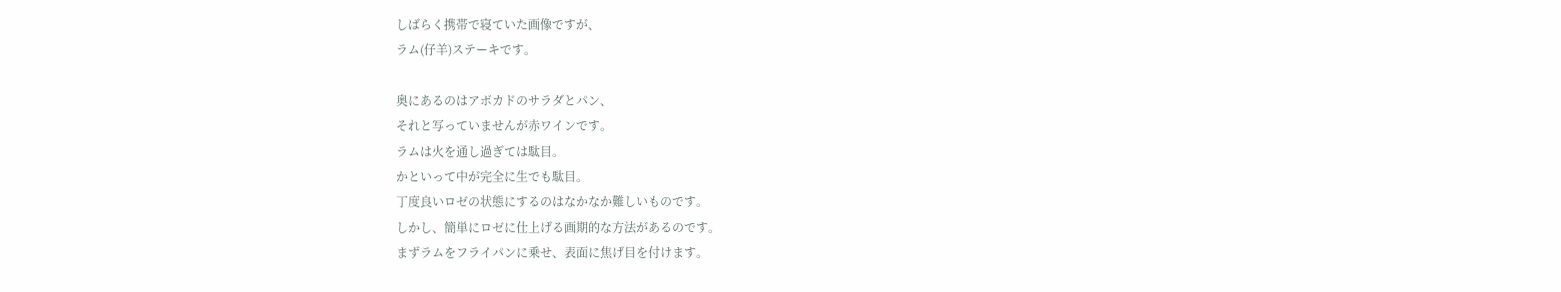しばらく携帯で寝ていた画像ですが、
ラム(仔羊)ステーキです。

奥にあるのはアボカドのサラダとパン、
それと写っていませんが赤ワインです。
ラムは火を通し過ぎては駄目。
かといって中が完全に生でも駄目。
丁度良いロゼの状態にするのはなかなか難しいものです。
しかし、簡単にロゼに仕上げる画期的な方法があるのです。
まずラムをフライパンに乗せ、表面に焦げ目を付けます。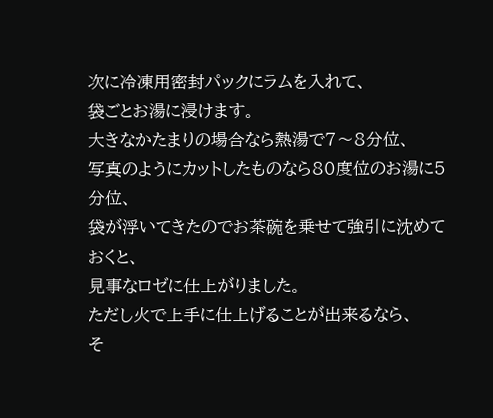次に冷凍用密封パックにラムを入れて、
袋ごとお湯に浸けます。
大きなかたまりの場合なら熱湯で7〜8分位、
写真のようにカットしたものなら80度位のお湯に5分位、
袋が浮いてきたのでお茶碗を乗せて強引に沈めておくと、
見事なロゼに仕上がりました。
ただし火で上手に仕上げることが出来るなら、
そ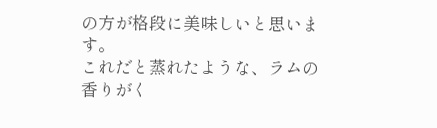の方が格段に美味しいと思います。
これだと蒸れたような、ラムの香りがく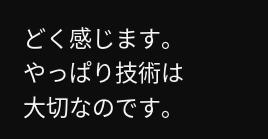どく感じます。
やっぱり技術は大切なのです。